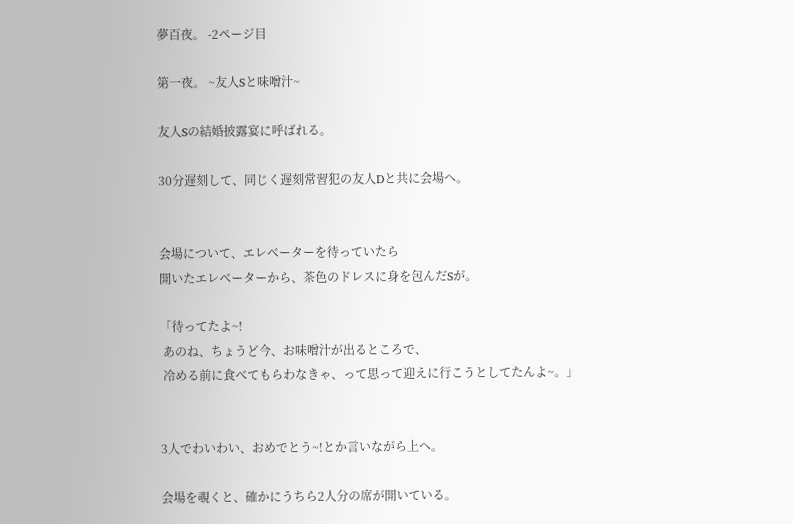夢百夜。 -2ページ目

第一夜。 ~友人Sと味噌汁~

友人Sの結婚披露宴に呼ばれる。

30分遅刻して、同じく遅刻常習犯の友人Dと共に会場へ。


会場について、エレベーターを待っていたら
開いたエレベーターから、茶色のドレスに身を包んだSが。

「待ってたよ~!
 あのね、ちょうど今、お味噌汁が出るところで、
 冷める前に食べてもらわなきゃ、って思って迎えに行こうとしてたんよ~。」


3人でわいわい、おめでとう~!とか言いながら上へ。

会場を覗くと、確かにうちら2人分の席が開いている。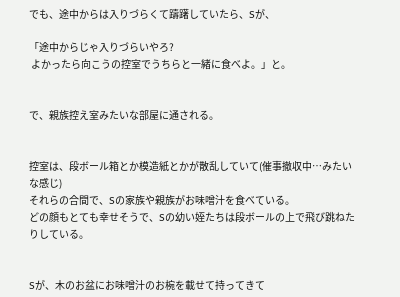でも、途中からは入りづらくて躊躇していたら、Sが、

「途中からじゃ入りづらいやろ?
 よかったら向こうの控室でうちらと一緒に食べよ。」と。


で、親族控え室みたいな部屋に通される。


控室は、段ボール箱とか模造紙とかが散乱していて(催事撤収中…みたいな感じ)
それらの合間で、Sの家族や親族がお味噌汁を食べている。
どの顔もとても幸せそうで、Sの幼い姪たちは段ボールの上で飛び跳ねたりしている。


Sが、木のお盆にお味噌汁のお椀を載せて持ってきて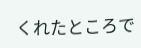くれたところで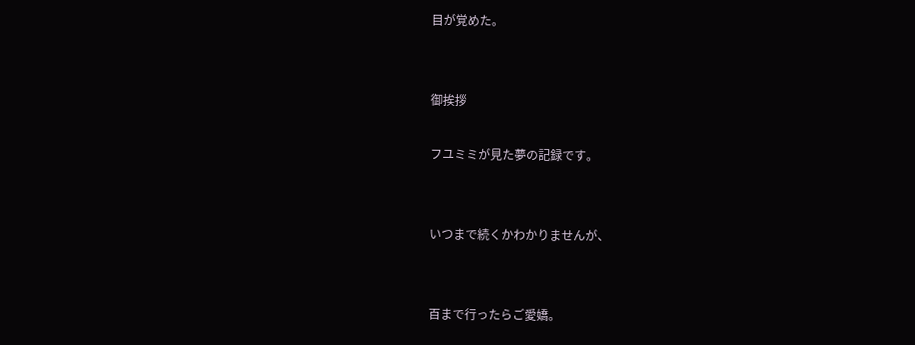目が覚めた。


御挨拶

フユミミが見た夢の記録です。


いつまで続くかわかりませんが、


百まで行ったらご愛嬌。